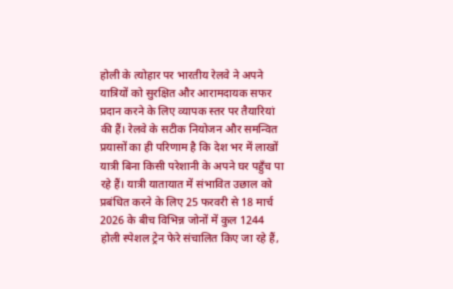होली के त्योहार पर भारतीय रेलवे ने अपने यात्रियों को सुरक्षित और आरामदायक सफर प्रदान करने के लिए व्यापक स्तर पर तैयारियां की हैं। रेलवे के सटीक नियोजन और समन्वित प्रयासों का ही परिणाम है कि देश भर में लाखों यात्री बिना किसी परेशानी के अपने घर पहुँच पा रहे हैं। यात्री यातायात में संभावित उछाल को प्रबंधित करने के लिए 25 फरवरी से 18 मार्च 2026 के बीच विभिन्न जोनों में कुल 1244 होली स्पेशल ट्रेन फेरे संचालित किए जा रहे हैं,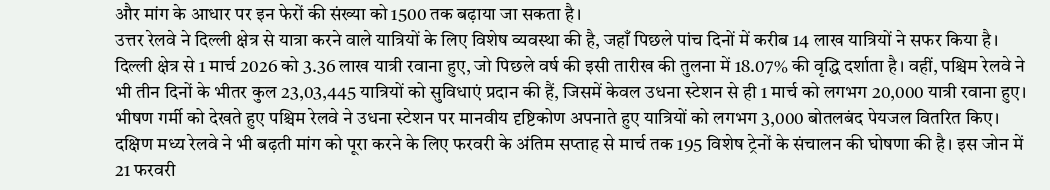और मांग के आधार पर इन फेरों की संख्या को 1500 तक बढ़ाया जा सकता है।
उत्तर रेलवे ने दिल्ली क्षेत्र से यात्रा करने वाले यात्रियों के लिए विशेष व्यवस्था की है, जहाँ पिछले पांच दिनों में करीब 14 लाख यात्रियों ने सफर किया है। दिल्ली क्षेत्र से 1 मार्च 2026 को 3.36 लाख यात्री रवाना हुए, जो पिछले वर्ष की इसी तारीख की तुलना में 18.07% की वृद्धि दर्शाता है। वहीं, पश्चिम रेलवे ने भी तीन दिनों के भीतर कुल 23,03,445 यात्रियों को सुविधाएं प्रदान की हैं, जिसमें केवल उधना स्टेशन से ही 1 मार्च को लगभग 20,000 यात्री रवाना हुए। भीषण गर्मी को देखते हुए पश्चिम रेलवे ने उधना स्टेशन पर मानवीय दृष्टिकोण अपनाते हुए यात्रियों को लगभग 3,000 बोतलबंद पेयजल वितरित किए।
दक्षिण मध्य रेलवे ने भी बढ़ती मांग को पूरा करने के लिए फरवरी के अंतिम सप्ताह से मार्च तक 195 विशेष ट्रेनों के संचालन की घोषणा की है। इस जोन में 21 फरवरी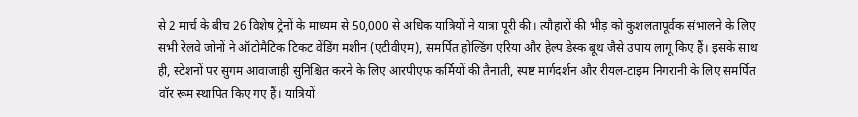से 2 मार्च के बीच 26 विशेष ट्रेनों के माध्यम से 50,000 से अधिक यात्रियों ने यात्रा पूरी की। त्यौहारों की भीड़ को कुशलतापूर्वक संभालने के लिए सभी रेलवे जोनों ने ऑटोमैटिक टिकट वेंडिंग मशीन (एटीवीएम), समर्पित होल्डिंग एरिया और हेल्प डेस्क बूथ जैसे उपाय लागू किए हैं। इसके साथ ही, स्टेशनों पर सुगम आवाजाही सुनिश्चित करने के लिए आरपीएफ कर्मियों की तैनाती, स्पष्ट मार्गदर्शन और रीयल-टाइम निगरानी के लिए समर्पित वॉर रूम स्थापित किए गए हैं। यात्रियों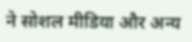ने सोशल मीडिया और अन्य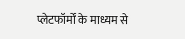प्लेटफॉर्मों के माध्यम से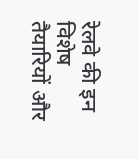रेलवे की इन विशेष तैयारियों और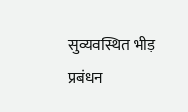सुव्यवस्थित भीड़ प्रबंधन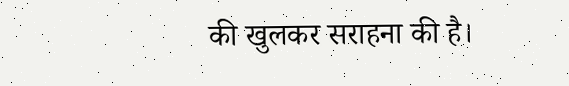की खुलकर सराहना की है।